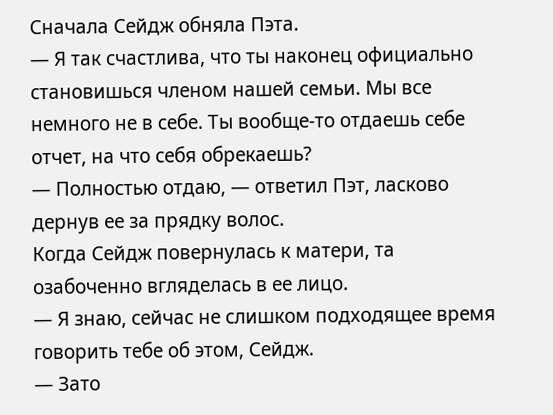Сначала Сейдж обняла Пэта.
— Я так счастлива, что ты наконец официально становишься членом нашей семьи. Мы все немного не в себе. Ты вообще-то отдаешь себе отчет, на что себя обрекаешь?
— Полностью отдаю, — ответил Пэт, ласково дернув ее за прядку волос.
Когда Сейдж повернулась к матери, та озабоченно вгляделась в ее лицо.
— Я знаю, сейчас не слишком подходящее время говорить тебе об этом, Сейдж.
— Зато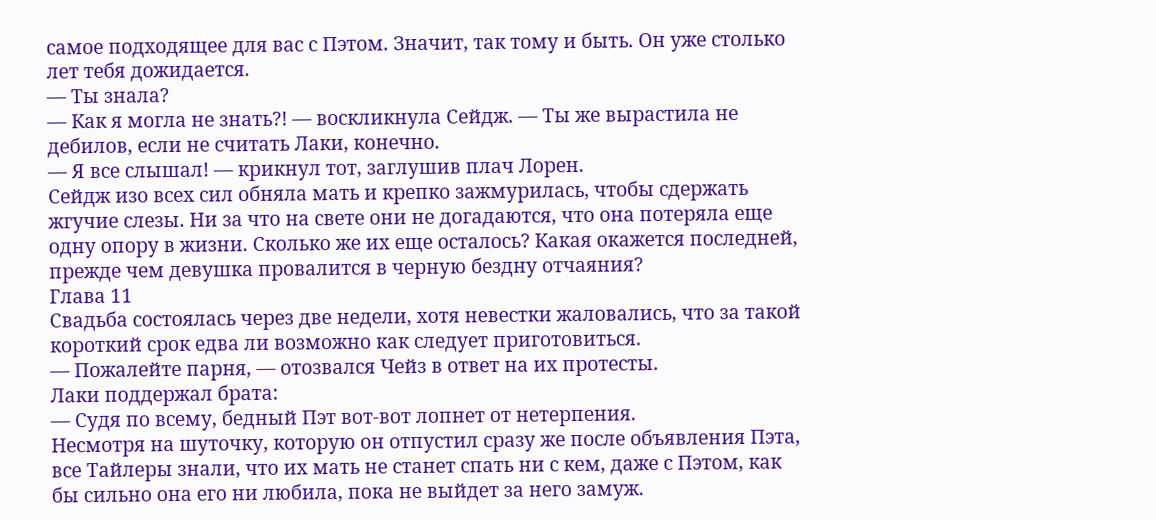самое подходящее для вас с Пэтом. Значит, так тому и быть. Он уже столько лет тебя дожидается.
— Ты знала?
— Как я могла не знать?! — воскликнула Сейдж. — Ты же вырастила не дебилов, если не считать Лаки, конечно.
— Я все слышал! — крикнул тот, заглушив плач Лорен.
Сейдж изо всех сил обняла мать и крепко зажмурилась, чтобы сдержать жгучие слезы. Ни за что на свете они не догадаются, что она потеряла еще одну опору в жизни. Сколько же их еще осталось? Какая окажется последней, прежде чем девушка провалится в черную бездну отчаяния?
Глава 11
Свадьба состоялась через две недели, хотя невестки жаловались, что за такой короткий срок едва ли возможно как следует приготовиться.
— Пожалейте парня, — отозвался Чейз в ответ на их протесты.
Лаки поддержал брата:
— Судя по всему, бедный Пэт вот-вот лопнет от нетерпения.
Несмотря на шуточку, которую он отпустил сразу же после объявления Пэта, все Тайлеры знали, что их мать не станет спать ни с кем, даже с Пэтом, как бы сильно она его ни любила, пока не выйдет за него замуж.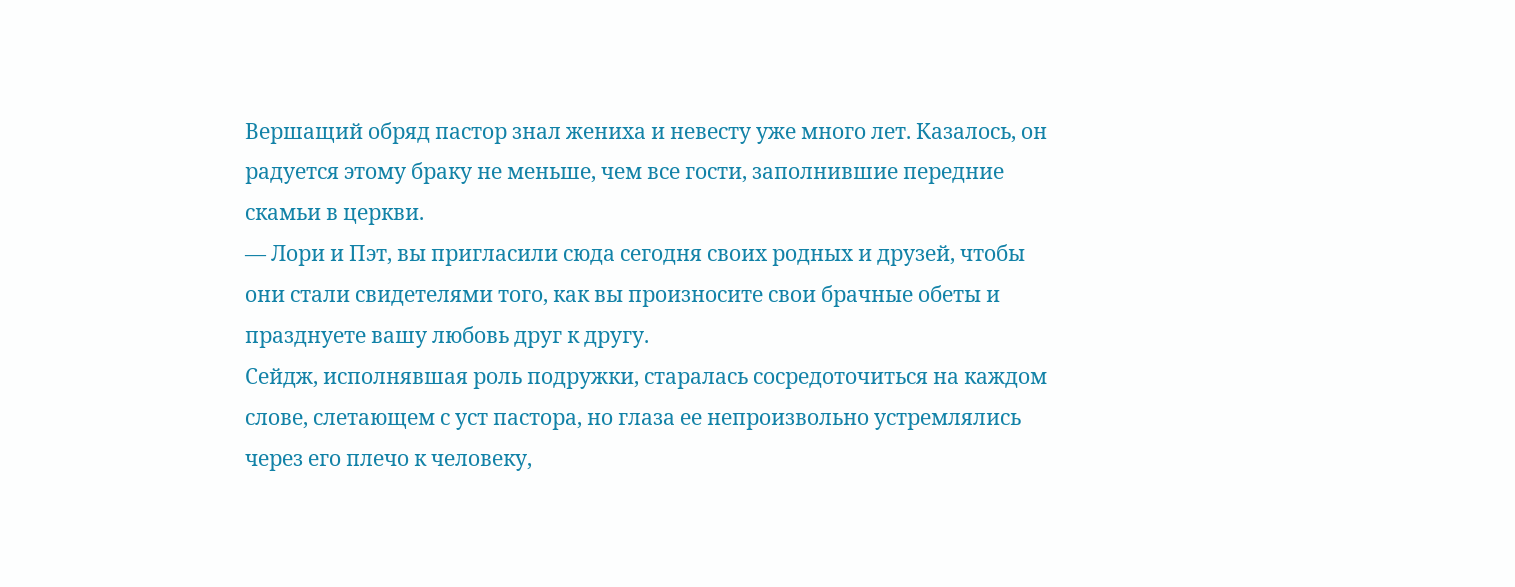Вершащий обряд пастор знал жениха и невесту уже много лет. Казалось, он радуется этому браку не меньше, чем все гости, заполнившие передние скамьи в церкви.
— Лори и Пэт, вы пригласили сюда сегодня своих родных и друзей, чтобы они стали свидетелями того, как вы произносите свои брачные обеты и празднуете вашу любовь друг к другу.
Сейдж, исполнявшая роль подружки, старалась сосредоточиться на каждом слове, слетающем с уст пастора, но глаза ее непроизвольно устремлялись через его плечо к человеку,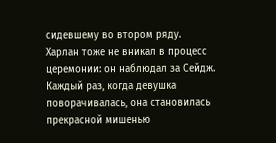сидевшему во втором ряду.
Харлан тоже не вникал в процесс церемонии: он наблюдал за Сейдж. Каждый раз, когда девушка поворачивалась, она становилась прекрасной мишенью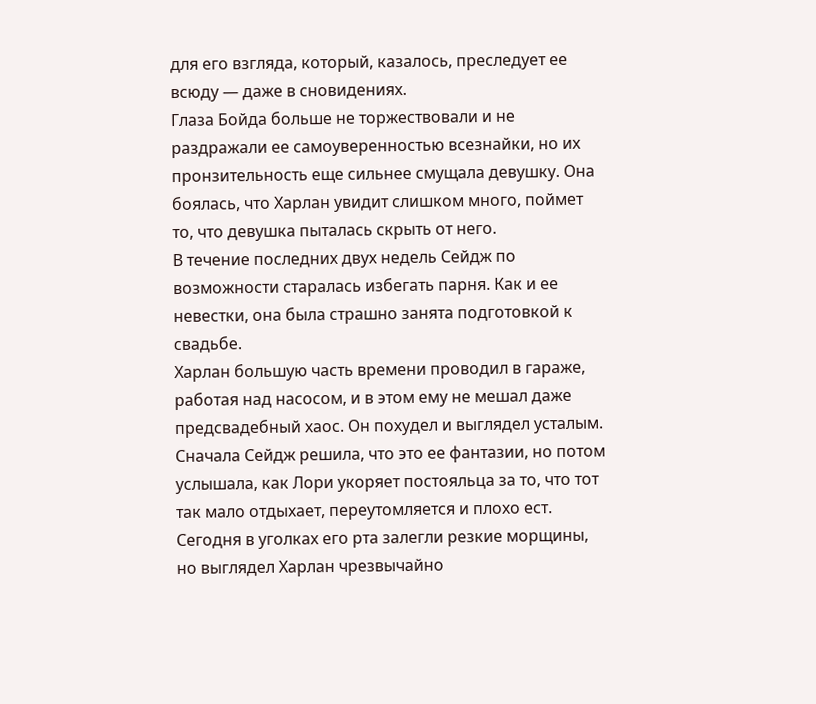для его взгляда, который, казалось, преследует ее всюду — даже в сновидениях.
Глаза Бойда больше не торжествовали и не раздражали ее самоуверенностью всезнайки, но их пронзительность еще сильнее смущала девушку. Она боялась, что Харлан увидит слишком много, поймет то, что девушка пыталась скрыть от него.
В течение последних двух недель Сейдж по возможности старалась избегать парня. Как и ее невестки, она была страшно занята подготовкой к свадьбе.
Харлан большую часть времени проводил в гараже, работая над насосом, и в этом ему не мешал даже предсвадебный хаос. Он похудел и выглядел усталым. Сначала Сейдж решила, что это ее фантазии, но потом услышала, как Лори укоряет постояльца за то, что тот так мало отдыхает, переутомляется и плохо ест.
Сегодня в уголках его рта залегли резкие морщины, но выглядел Харлан чрезвычайно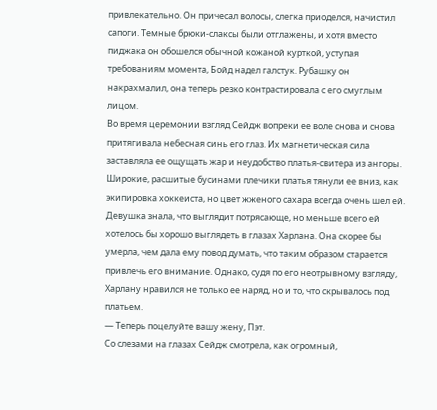привлекательно. Он причесал волосы, слегка приоделся, начистил сапоги. Темные брюки-слаксы были отглажены, и хотя вместо пиджака он обошелся обычной кожаной курткой, уступая требованиям момента, Бойд надел галстук. Рубашку он накрахмалил, она теперь резко контрастировала с его смуглым лицом.
Во время церемонии взгляд Сейдж вопреки ее воле снова и снова притягивала небесная синь его глаз. Их магнетическая сила заставляла ее ощущать жар и неудобство платья-свитера из ангоры. Широкие, расшитые бусинами плечики платья тянули ее вниз, как экипировка хоккеиста, но цвет жженого сахара всегда очень шел ей.
Девушка знала, что выглядит потрясающе, но меньше всего ей хотелось бы хорошо выглядеть в глазах Харлана. Она скорее бы умерла, чем дала ему повод думать, что таким образом старается привлечь его внимание. Однако, судя по его неотрывному взгляду, Харлану нравился не только ее наряд, но и то, что скрывалось под платьем.
— Теперь поцелуйте вашу жену, Пэт.
Со слезами на глазах Сейдж смотрела, как огромный,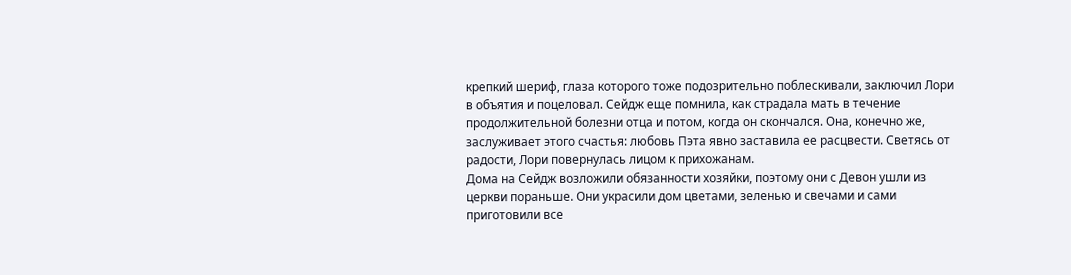крепкий шериф, глаза которого тоже подозрительно поблескивали, заключил Лори в объятия и поцеловал. Сейдж еще помнила, как страдала мать в течение продолжительной болезни отца и потом, когда он скончался. Она, конечно же, заслуживает этого счастья: любовь Пэта явно заставила ее расцвести. Светясь от радости, Лори повернулась лицом к прихожанам.
Дома на Сейдж возложили обязанности хозяйки, поэтому они с Девон ушли из церкви пораньше. Они украсили дом цветами, зеленью и свечами и сами приготовили все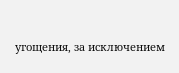угощения, за исключением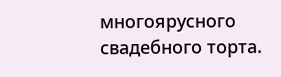многоярусного свадебного торта.